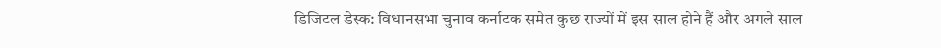डिजिटल डेस्क: विधानसभा चुनाव कर्नाटक समेत कुछ राज्यों में इस साल होने हैं और अगले साल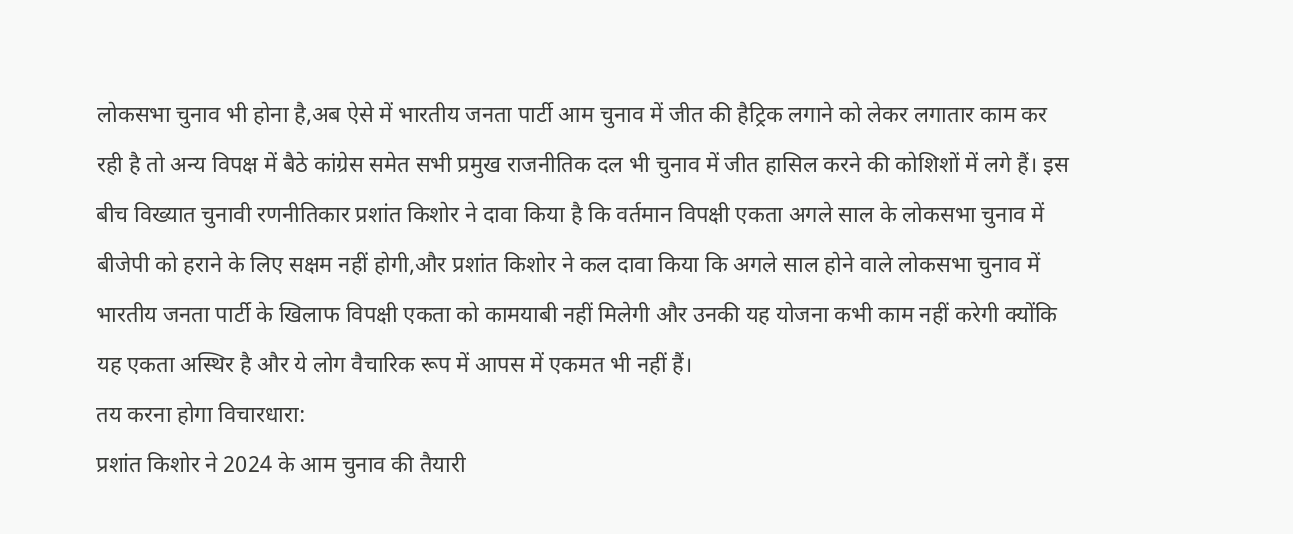लोकसभा चुनाव भी होना है,अब ऐसे में भारतीय जनता पार्टी आम चुनाव में जीत की हैट्रिक लगाने को लेकर लगातार काम कर रही है तो अन्य विपक्ष में बैठे कांग्रेस समेत सभी प्रमुख राजनीतिक दल भी चुनाव में जीत हासिल करने की कोशिशों में लगे हैं। इस बीच विख्यात चुनावी रणनीतिकार प्रशांत किशोर ने दावा किया है कि वर्तमान विपक्षी एकता अगले साल के लोकसभा चुनाव में बीजेपी को हराने के लिए सक्षम नहीं होगी,और प्रशांत किशोर ने कल दावा किया कि अगले साल होने वाले लोकसभा चुनाव में भारतीय जनता पार्टी के खिलाफ विपक्षी एकता को कामयाबी नहीं मिलेगी और उनकी यह योजना कभी काम नहीं करेगी क्योंकि यह एकता अस्थिर है और ये लोग वैचारिक रूप में आपस में एकमत भी नहीं हैं।
तय करना होगा विचारधारा:
प्रशांत किशोर ने 2024 के आम चुनाव की तैयारी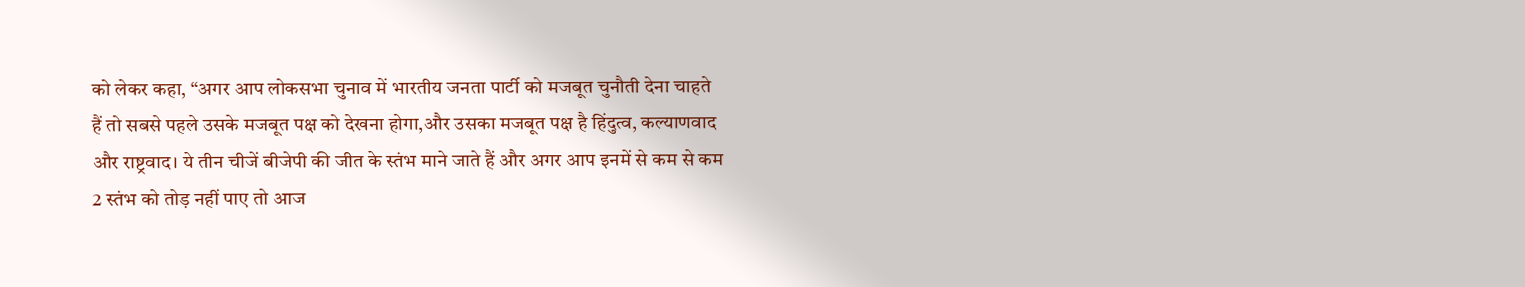को लेकर कहा, “अगर आप लोकसभा चुनाव में भारतीय जनता पार्टी को मजबूत चुनौती देना चाहते हैं तो सबसे पहले उसके मजबूत पक्ष को देखना होगा,और उसका मजबूत पक्ष है हिंदुत्व, कल्याणवाद और राष्ट्रवाद। ये तीन चीजें बीजेपी की जीत के स्तंभ माने जाते हैं और अगर आप इनमें से कम से कम 2 स्तंभ को तोड़ नहीं पाए तो आज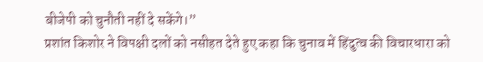बीजेपी को चुनौती नहीं दे सकेंगे।”
प्रशांत किशोर ने विपक्षी दलों को नसीहत देते हुए कहा कि चुनाव में हिंदुत्व की विचारधारा को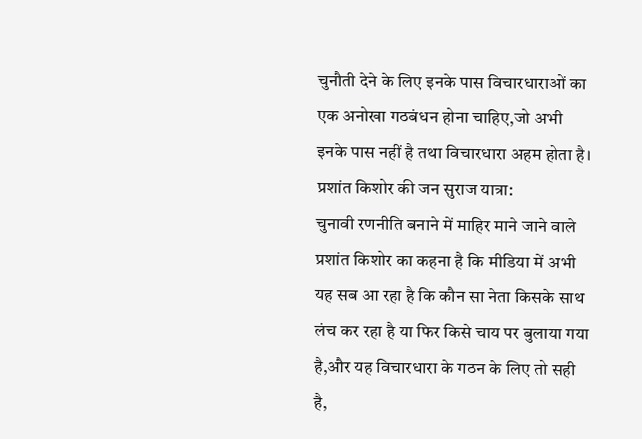चुनौती देने के लिए इनके पास विचारधाराओं का एक अनोखा गठबंधन होना चाहिए,जो अभी इनके पास नहीं है तथा विचारधारा अहम होता है।
प्रशांत किशोर की जन सुराज यात्रा:
चुनावी रणनीति बनाने में माहिर माने जाने वाले प्रशांत किशोर का कहना है कि मीडिया में अभी यह सब आ रहा है कि कौन सा नेता किसके साथ लंच कर रहा है या फिर किसे चाय पर बुलाया गया है,और यह विचारधारा के गठन के लिए तो सही है,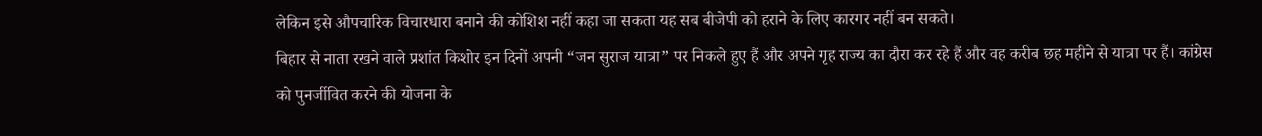लेकिन इसे औपचारिक विचारधारा बनाने की कोशिश नहीं कहा जा सकता यह सब बीजेपी को हराने के लिए कारगर नहीं बन सकते।
बिहार से नाता रखने वाले प्रशांत किशोर इन दिनों अपनी “जन सुराज यात्रा” पर निकले हुए हैं और अपने गृह राज्य का दौरा कर रहे हैं और वह करीब छह महीने से यात्रा पर हैं। कांग्रेस को पुनर्जीवित करने की योजना के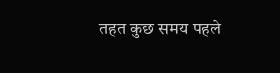तहत कुछ समय पहले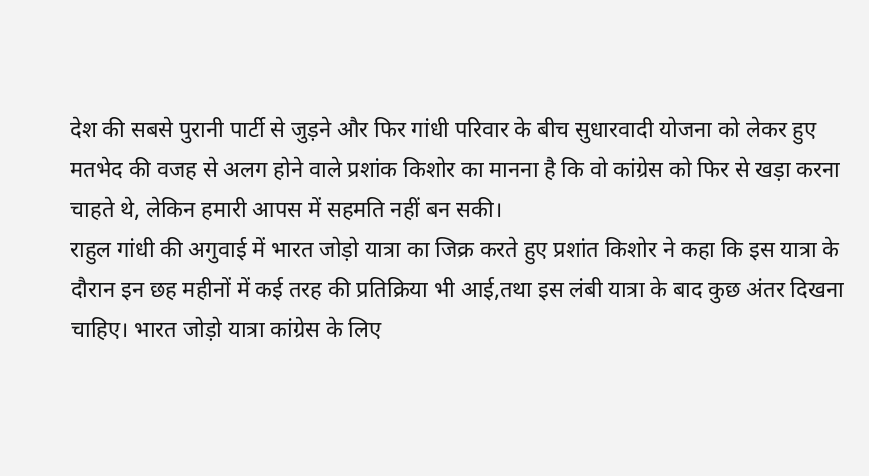देश की सबसे पुरानी पार्टी से जुड़ने और फिर गांधी परिवार के बीच सुधारवादी योजना को लेकर हुए मतभेद की वजह से अलग होने वाले प्रशांक किशोर का मानना है कि वो कांग्रेस को फिर से खड़ा करना चाहते थे, लेकिन हमारी आपस में सहमति नहीं बन सकी।
राहुल गांधी की अगुवाई में भारत जोड़ो यात्रा का जिक्र करते हुए प्रशांत किशोर ने कहा कि इस यात्रा के दौरान इन छह महीनों में कई तरह की प्रतिक्रिया भी आई,तथा इस लंबी यात्रा के बाद कुछ अंतर दिखना चाहिए। भारत जोड़ो यात्रा कांग्रेस के लिए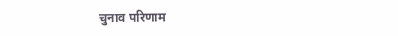चुनाव परिणाम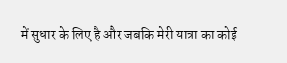में सुधार के लिए है और जबकि मेरी यात्रा का कोई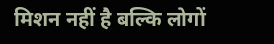मिशन नहीं है बल्कि लोगों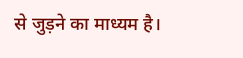से जुड़ने का माध्यम है।